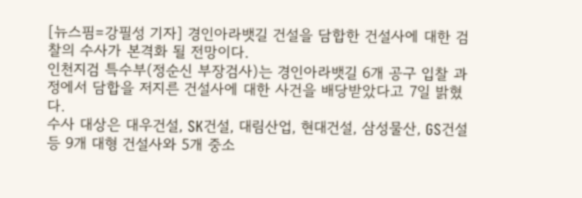[뉴스핌=강필성 기자] 경인아라뱃길 건설을 담합한 건설사에 대한 검찰의 수사가 본격화 될 전망이다.
인천지검 특수부(정순신 부장검사)는 경인아라뱃길 6개 공구 입찰 과정에서 담합을 저지른 건설사에 대한 사건을 배당받았다고 7일 밝혔다.
수사 대상은 대우건설, SK건설, 대림산업, 현대건설, 삼성물산, GS건설 등 9개 대형 건설사와 5개 중소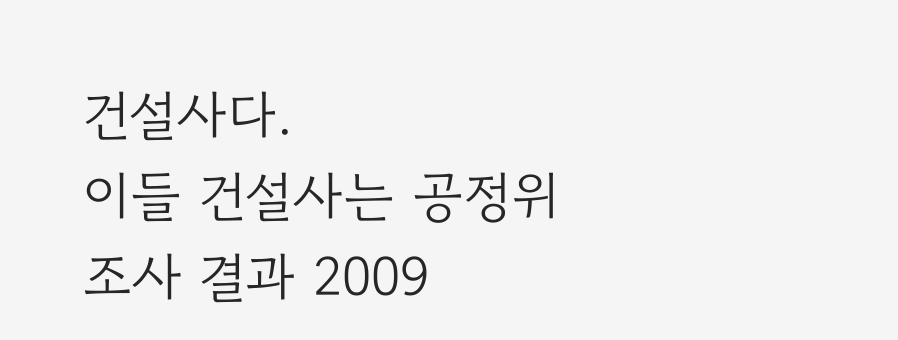건설사다.
이들 건설사는 공정위 조사 결과 2009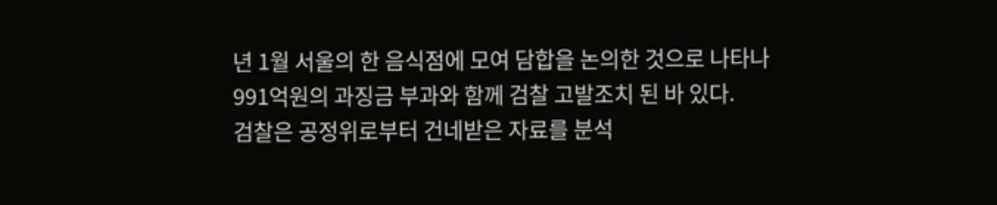년 1월 서울의 한 음식점에 모여 담합을 논의한 것으로 나타나 991억원의 과징금 부과와 함께 검찰 고발조치 된 바 있다.
검찰은 공정위로부터 건네받은 자료를 분석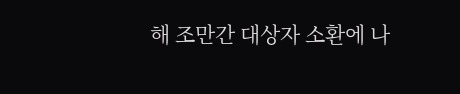해 조만간 대상자 소환에 나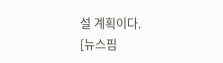설 계획이다.
[뉴스핌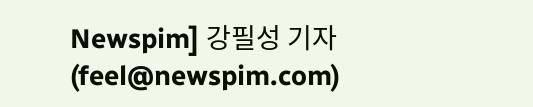Newspim] 강필성 기자 (feel@newspim.com)